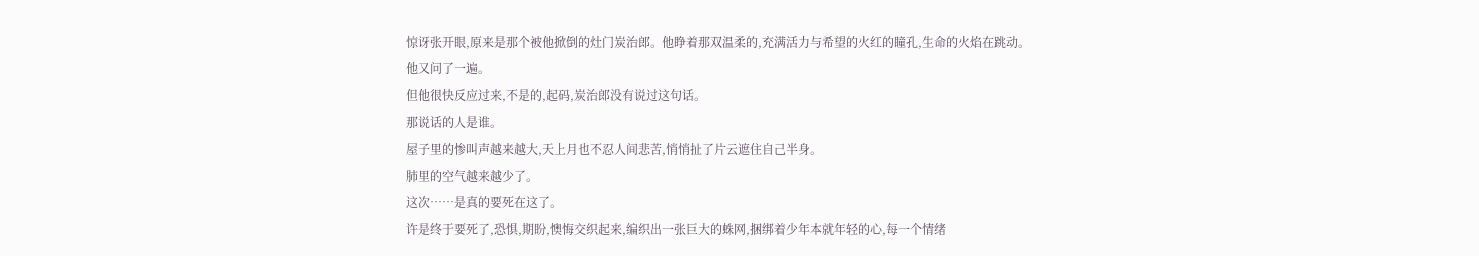惊讶张开眼,原来是那个被他掀倒的灶门炭治郎。他睁着那双温柔的,充满活力与希望的火红的瞳孔,生命的火焰在跳动。
他又问了一遍。
但他很快反应过来,不是的,起码,炭治郎没有说过这句话。
那说话的人是谁。
屋子里的惨叫声越来越大,天上月也不忍人间悲苦,悄悄扯了片云遮住自己半身。
肺里的空气越来越少了。
这次……是真的要死在这了。
许是终于要死了,恐惧,期盼,懊悔交织起来,编织出一张巨大的蛛网,捆绑着少年本就年轻的心,每一个情绪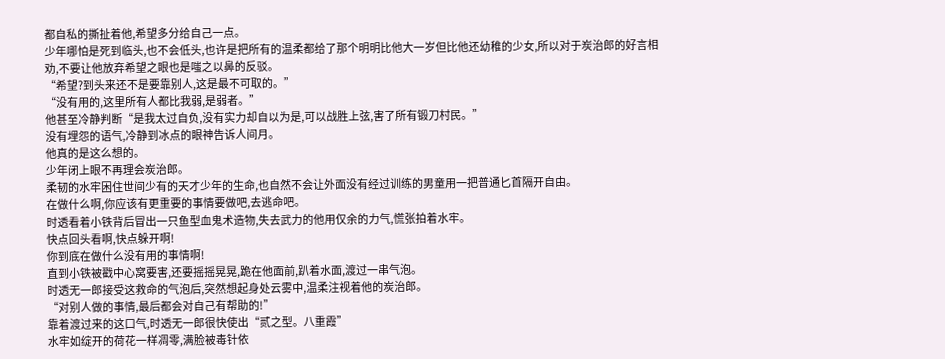都自私的撕扯着他,希望多分给自己一点。
少年哪怕是死到临头,也不会低头,也许是把所有的温柔都给了那个明明比他大一岁但比他还幼稚的少女,所以对于炭治郎的好言相劝,不要让他放弃希望之眼也是嗤之以鼻的反驳。
“希望?到头来还不是要靠别人,这是最不可取的。”
“没有用的,这里所有人都比我弱,是弱者。”
他甚至冷静判断“是我太过自负,没有实力却自以为是,可以战胜上弦,害了所有锻刀村民。”
没有埋怨的语气,冷静到冰点的眼神告诉人间月。
他真的是这么想的。
少年闭上眼不再理会炭治郎。
柔韧的水牢困住世间少有的天才少年的生命,也自然不会让外面没有经过训练的男童用一把普通匕首隔开自由。
在做什么啊,你应该有更重要的事情要做吧,去逃命吧。
时透看着小铁背后冒出一只鱼型血鬼术造物,失去武力的他用仅余的力气,慌张拍着水牢。
快点回头看啊,快点躲开啊!
你到底在做什么没有用的事情啊!
直到小铁被戳中心窝要害,还要摇摇晃晃,跪在他面前,趴着水面,渡过一串气泡。
时透无一郎接受这救命的气泡后,突然想起身处云雾中,温柔注视着他的炭治郎。
“对别人做的事情,最后都会对自己有帮助的!”
靠着渡过来的这口气,时透无一郎很快使出“贰之型。八重霞”
水牢如绽开的荷花一样凋零,满脸被毒针依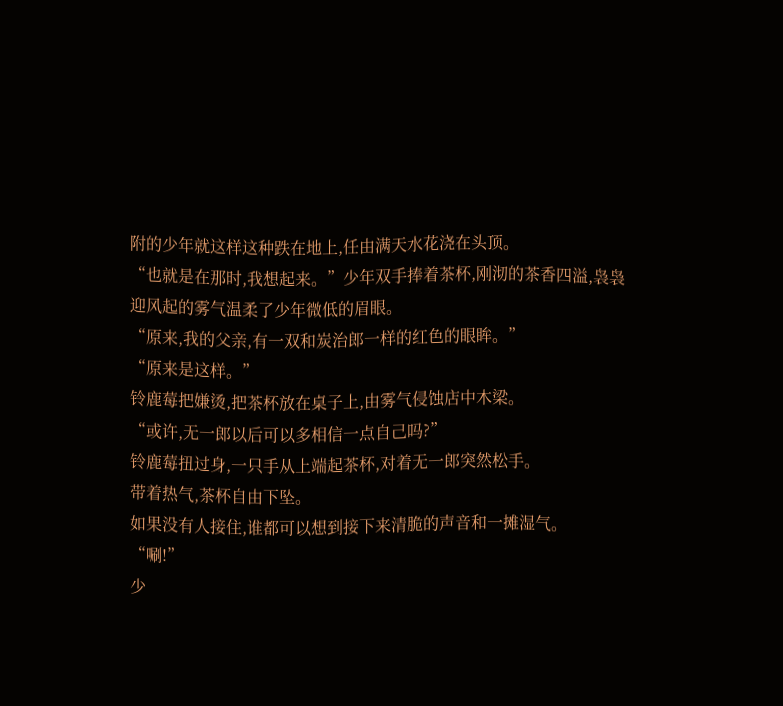附的少年就这样这种跌在地上,任由满天水花浇在头顶。
“也就是在那时,我想起来。”少年双手捧着茶杯,刚沏的茶香四溢,袅袅迎风起的雾气温柔了少年微低的眉眼。
“原来,我的父亲,有一双和炭治郎一样的红色的眼眸。”
“原来是这样。”
铃鹿莓把嫌烫,把茶杯放在桌子上,由雾气侵蚀店中木梁。
“或许,无一郎以后可以多相信一点自己吗?”
铃鹿莓扭过身,一只手从上端起茶杯,对着无一郎突然松手。
带着热气,茶杯自由下坠。
如果没有人接住,谁都可以想到接下来清脆的声音和一摊湿气。
“唰!”
少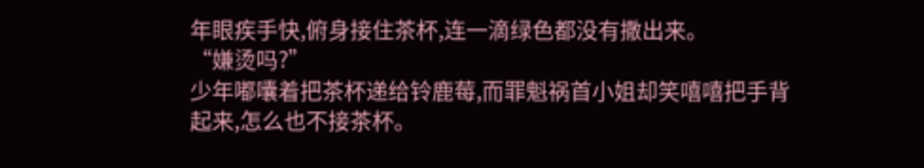年眼疾手快,俯身接住茶杯,连一滴绿色都没有撒出来。
“嫌烫吗?”
少年嘟囔着把茶杯递给铃鹿莓,而罪魁祸首小姐却笑嘻嘻把手背起来,怎么也不接茶杯。